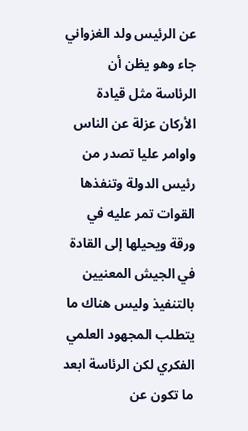عن الرئيس ولد الغزواني جاء وهو يظن أن الرئاسة مثل قيادة الأركان عزلة عن الناس واوامر عليا تصدر من رئيس الدولة وتنفذها القوات تمر عليه في ورقة ويحيلها إلى القادة في الجيش المعنيين بالتنفيذ وليس هناك ما يتطلب المجهود العلمي الفكري لكن الرئاسة ابعد ما تكون عن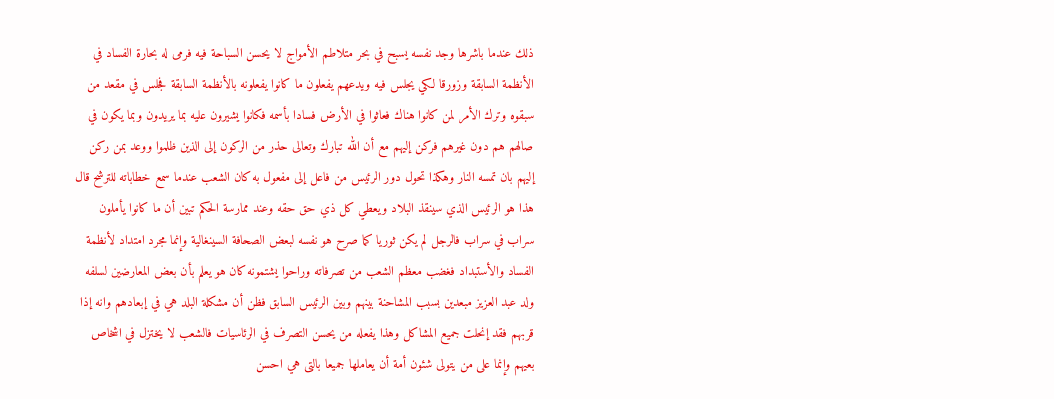ذلك عندما باشرها وجد نفسه يسبح في بحر متلاطم الأمواج لا يحسن السباحة فيه فرمى له بحارة الفساد في الأنظمة السابقة وزورقا لكي يجلس فيه ويدعهم يفعلون ما كانوا يفعلونه بالأنظمة السابقة فجلس في مقعد من سبقوه وترك الأمر لمن كانوا هناك فعاثوا في الأرض فسادا بأسمه فكانوا يشيرون عليه بما يريدون وبما يكون في صالهم هم دون غيرهم فركن إليهم مع أن الله تبارك وتعالى حذر من الركون إلى الذين ظلموا ووعد بمن ركن إليهم بان تمسه النار وهكذا تحول دور الرئيس من فاعل إلى مفعول به كان الشعب عندما سمع خطاباته للترشح قال هذا هو الرئيس الذي سينقذ البلاد ويعطي كل ذي حق حقه وعند ممارسة الحكم تبين أن ما كانوا يأملون سراب في سراب فالرجل لم يكن ثوريا كما صرح هو نفسه لبعض الصحافة السينغالية وإنما مجرد امتداد لأنظمة الفساد والأستبداد فغضب معظم الشعب من تصرفاته وراحوا يشتمونه كان هو يعلم بأن بعض المعارضين لسلفه ولد عبد العزيز مبعدين بسبب المشاحنة بينهم وبين الرئيس السابق فظن أن مشكلة البلد هي في إبعادهم وانه إذا قربهم فقد إنحلت جميع المشاكل وهذا يفعله من يحسن التصرف في الرئاسيات فالشعب لا يختزل في اشخاص بعيهم وإنما على من يتولى شئون أمة أن يعاملها جميعا بالتى هي احسن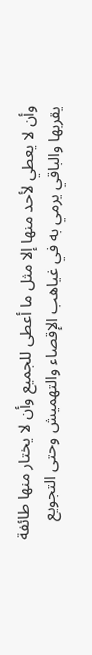وأن لا يعطي لأحد منها إلا مثل ما أعطى للجميع وأن لا يختار منها طائفة يقربها والباقي يرمي به في غياهب الإقصاء والتهميش وحتى التجويع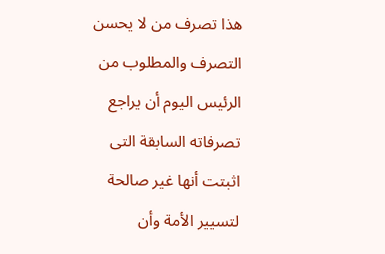هذا تصرف من لا يحسن التصرف والمطلوب من الرئيس اليوم أن يراجع تصرفاته السابقة التى اثبتت أنها غير صالحة لتسيير الأمة وأن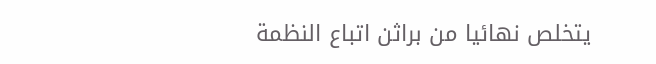يتخلص نهائيا من براثن اتباع النظمة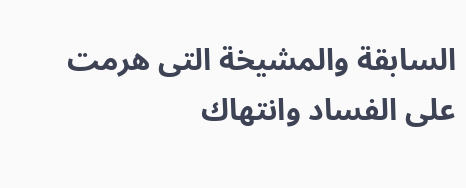السابقة والمشيخة التى هرمت على الفساد وانتهاك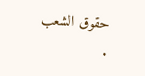حقوق الشعب .